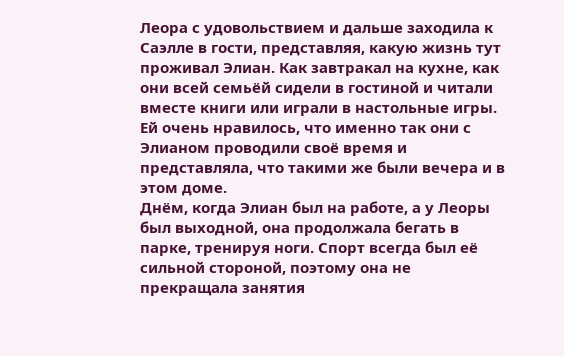Леора с удовольствием и дальше заходила к Саэлле в гости, представляя, какую жизнь тут проживал Элиан. Как завтракал на кухне, как они всей семьёй сидели в гостиной и читали вместе книги или играли в настольные игры. Ей очень нравилось, что именно так они с Элианом проводили своё время и представляла, что такими же были вечера и в этом доме.
Днём, когда Элиан был на работе, а у Леоры был выходной, она продолжала бегать в парке, тренируя ноги. Спорт всегда был её сильной стороной, поэтому она не прекращала занятия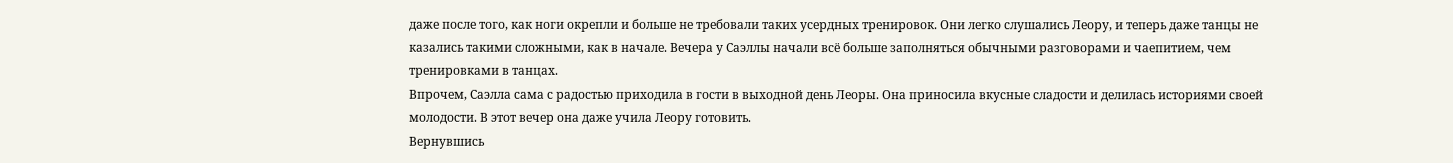даже после того, как ноги окрепли и больше не требовали таких усердных тренировок. Они легко слушались Леору, и теперь даже танцы не казались такими сложными, как в начале. Вечера у Саэллы начали всё больше заполняться обычными разговорами и чаепитием, чем тренировками в танцах.
Впрочем, Саэлла сама с радостью приходила в гости в выходной день Леоры. Она приносила вкусные сладости и делилась историями своей молодости. В этот вечер она даже учила Леору готовить.
Вернувшись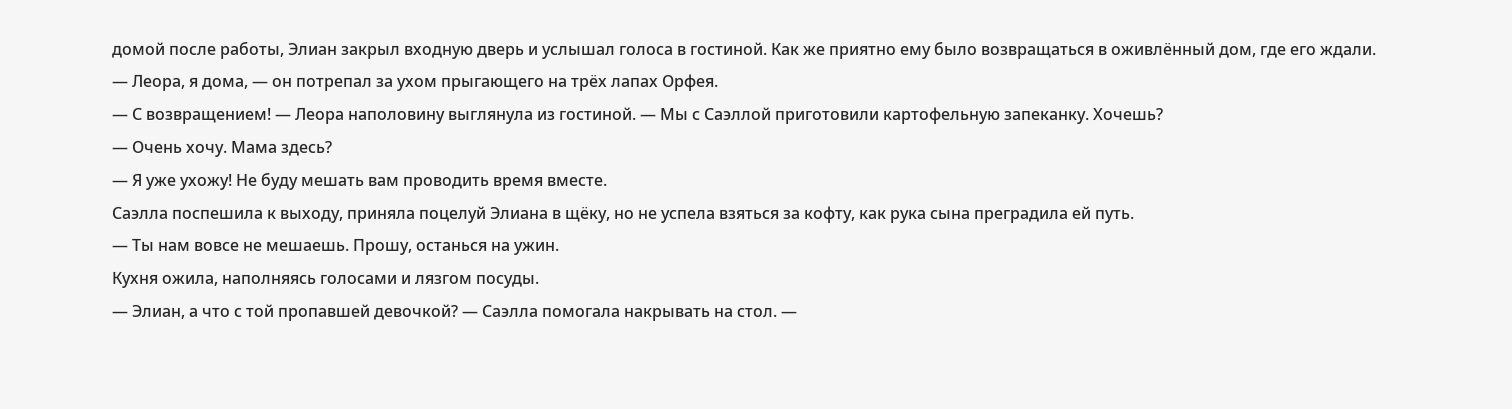домой после работы, Элиан закрыл входную дверь и услышал голоса в гостиной. Как же приятно ему было возвращаться в оживлённый дом, где его ждали.
— Леора, я дома, — он потрепал за ухом прыгающего на трёх лапах Орфея.
— С возвращением! — Леора наполовину выглянула из гостиной. — Мы с Саэллой приготовили картофельную запеканку. Хочешь?
— Очень хочу. Мама здесь?
— Я уже ухожу! Не буду мешать вам проводить время вместе.
Саэлла поспешила к выходу, приняла поцелуй Элиана в щёку, но не успела взяться за кофту, как рука сына преградила ей путь.
— Ты нам вовсе не мешаешь. Прошу, останься на ужин.
Кухня ожила, наполняясь голосами и лязгом посуды.
— Элиан, а что с той пропавшей девочкой? — Саэлла помогала накрывать на стол. —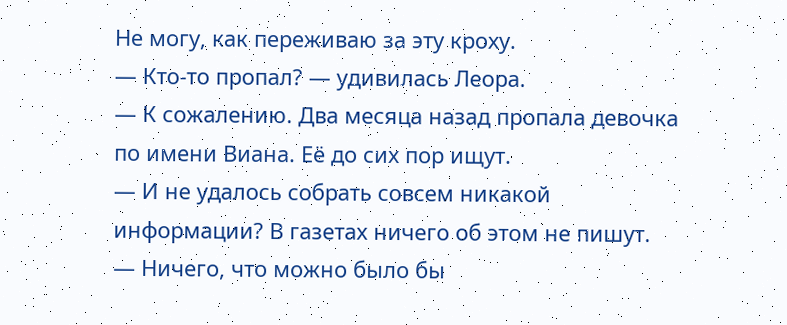Не могу, как переживаю за эту кроху.
— Кто-то пропал? — удивилась Леора.
— К сожалению. Два месяца назад пропала девочка по имени Виана. Её до сих пор ищут.
— И не удалось собрать совсем никакой информации? В газетах ничего об этом не пишут.
— Ничего, что можно было бы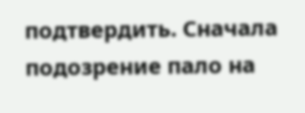подтвердить. Сначала подозрение пало на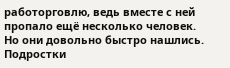работорговлю, ведь вместе с ней пропало ещё несколько человек. Но они довольно быстро нашлись. Подростки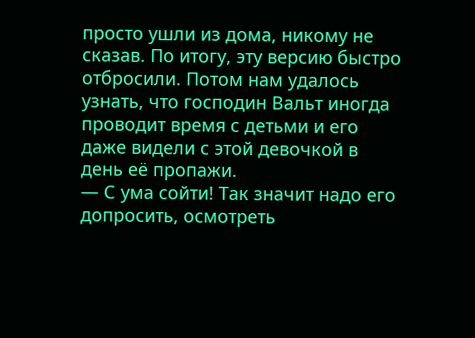просто ушли из дома, никому не сказав. По итогу, эту версию быстро отбросили. Потом нам удалось узнать, что господин Вальт иногда проводит время с детьми и его даже видели с этой девочкой в день её пропажи.
— С ума сойти! Так значит надо его допросить, осмотреть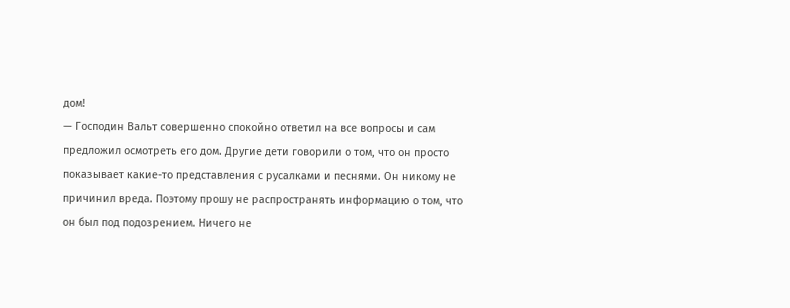дом!
— Господин Вальт совершенно спокойно ответил на все вопросы и сам предложил осмотреть его дом. Другие дети говорили о том, что он просто показывает какие-то представления с русалками и песнями. Он никому не причинил вреда. Поэтому прошу не распространять информацию о том, что он был под подозрением. Ничего не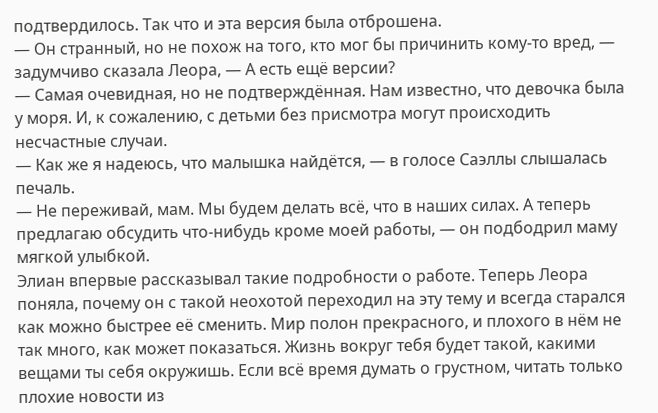подтвердилось. Так что и эта версия была отброшена.
— Он странный, но не похож на того, кто мог бы причинить кому-то вред, — задумчиво сказала Леора, — А есть ещё версии?
— Самая очевидная, но не подтверждённая. Нам известно, что девочка была у моря. И, к сожалению, с детьми без присмотра могут происходить несчастные случаи.
— Как же я надеюсь, что малышка найдётся, — в голосе Саэллы слышалась печаль.
— Не переживай, мам. Мы будем делать всё, что в наших силах. А теперь предлагаю обсудить что-нибудь кроме моей работы, — он подбодрил маму мягкой улыбкой.
Элиан впервые рассказывал такие подробности о работе. Теперь Леора поняла, почему он с такой неохотой переходил на эту тему и всегда старался как можно быстрее её сменить. Мир полон прекрасного, и плохого в нём не так много, как может показаться. Жизнь вокруг тебя будет такой, какими вещами ты себя окружишь. Если всё время думать о грустном, читать только плохие новости из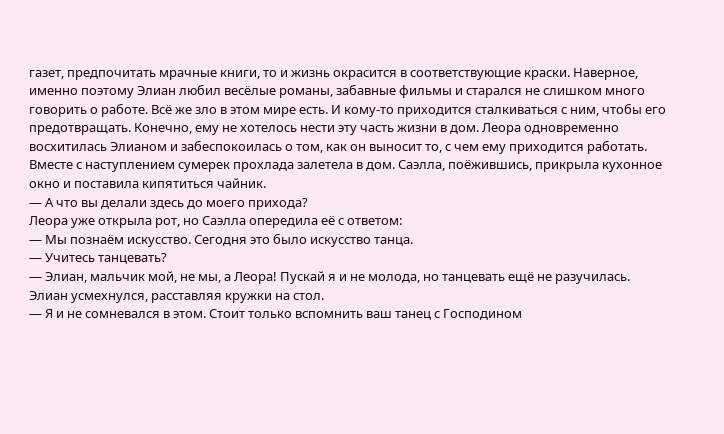газет, предпочитать мрачные книги, то и жизнь окрасится в соответствующие краски. Наверное, именно поэтому Элиан любил весёлые романы, забавные фильмы и старался не слишком много говорить о работе. Всё же зло в этом мире есть. И кому-то приходится сталкиваться с ним, чтобы его предотвращать. Конечно, ему не хотелось нести эту часть жизни в дом. Леора одновременно восхитилась Элианом и забеспокоилась о том, как он выносит то, с чем ему приходится работать.
Вместе с наступлением сумерек прохлада залетела в дом. Саэлла, поёжившись, прикрыла кухонное окно и поставила кипятиться чайник.
— А что вы делали здесь до моего прихода?
Леора уже открыла рот, но Саэлла опередила её с ответом:
— Мы познаём искусство. Сегодня это было искусство танца.
— Учитесь танцевать?
— Элиан, мальчик мой, не мы, а Леора! Пускай я и не молода, но танцевать ещё не разучилась.
Элиан усмехнулся, расставляя кружки на стол.
— Я и не сомневался в этом. Стоит только вспомнить ваш танец с Господином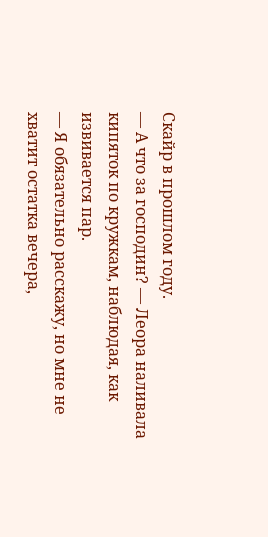Скайр в прошлом году.
— А что за господин? — Леора наливала кипяток по кружкам, наблюдая, как извивается пар.
— Я обязательно расскажу, но мне не хватит остатка вечера,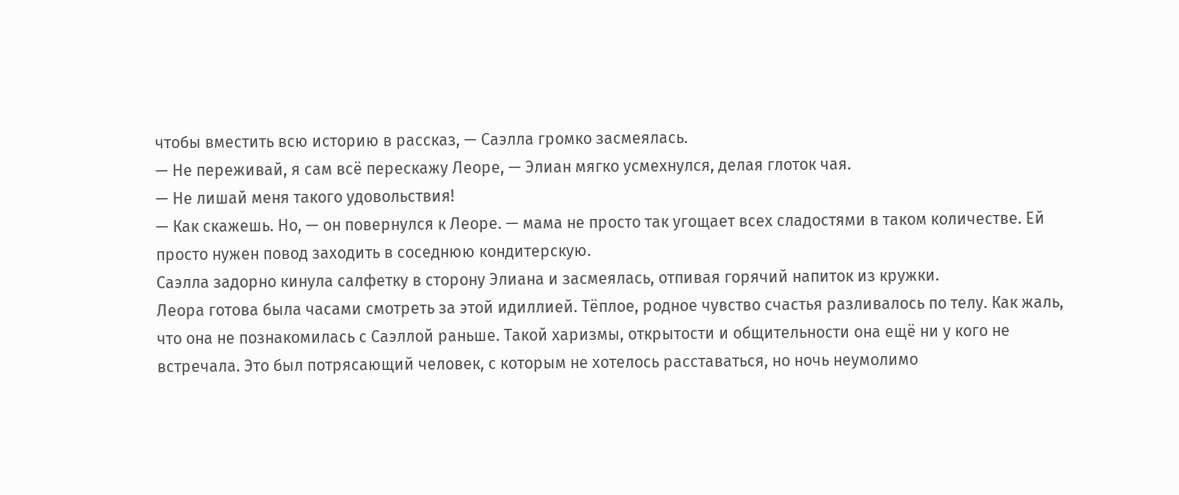чтобы вместить всю историю в рассказ, — Саэлла громко засмеялась.
— Не переживай, я сам всё перескажу Леоре, — Элиан мягко усмехнулся, делая глоток чая.
— Не лишай меня такого удовольствия!
— Как скажешь. Но, — он повернулся к Леоре. — мама не просто так угощает всех сладостями в таком количестве. Ей просто нужен повод заходить в соседнюю кондитерскую.
Саэлла задорно кинула салфетку в сторону Элиана и засмеялась, отпивая горячий напиток из кружки.
Леора готова была часами смотреть за этой идиллией. Тёплое, родное чувство счастья разливалось по телу. Как жаль, что она не познакомилась с Саэллой раньше. Такой харизмы, открытости и общительности она ещё ни у кого не встречала. Это был потрясающий человек, с которым не хотелось расставаться, но ночь неумолимо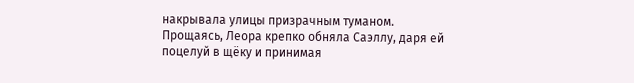накрывала улицы призрачным туманом. Прощаясь, Леора крепко обняла Саэллу, даря ей поцелуй в щёку и принимая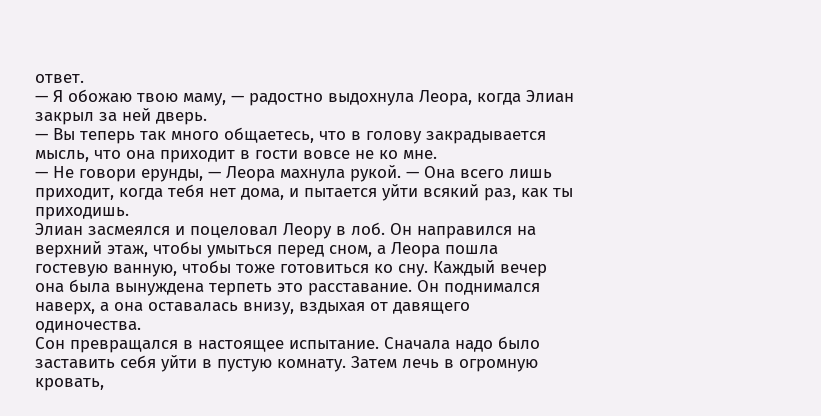ответ.
— Я обожаю твою маму, — радостно выдохнула Леора, когда Элиан закрыл за ней дверь.
— Вы теперь так много общаетесь, что в голову закрадывается мысль, что она приходит в гости вовсе не ко мне.
— Не говори ерунды, — Леора махнула рукой. — Она всего лишь приходит, когда тебя нет дома, и пытается уйти всякий раз, как ты приходишь.
Элиан засмеялся и поцеловал Леору в лоб. Он направился на верхний этаж, чтобы умыться перед сном, а Леора пошла гостевую ванную, чтобы тоже готовиться ко сну. Каждый вечер она была вынуждена терпеть это расставание. Он поднимался наверх, а она оставалась внизу, вздыхая от давящего одиночества.
Сон превращался в настоящее испытание. Сначала надо было заставить себя уйти в пустую комнату. Затем лечь в огромную кровать,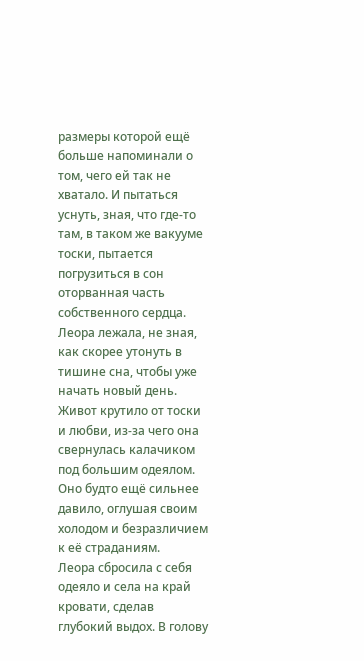размеры которой ещё больше напоминали о том, чего ей так не хватало. И пытаться уснуть, зная, что где-то там, в таком же вакууме тоски, пытается погрузиться в сон оторванная часть собственного сердца. Леора лежала, не зная, как скорее утонуть в тишине сна, чтобы уже начать новый день. Живот крутило от тоски и любви, из-за чего она свернулась калачиком под большим одеялом. Оно будто ещё сильнее давило, оглушая своим холодом и безразличием к её страданиям.
Леора сбросила с себя одеяло и села на край кровати, сделав глубокий выдох. В голову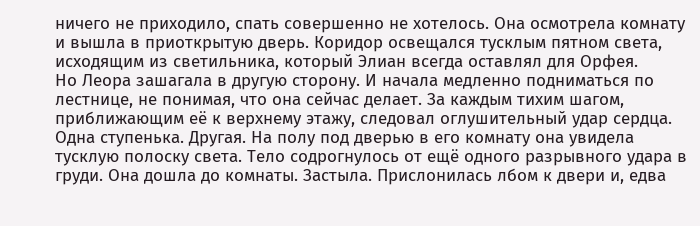ничего не приходило, спать совершенно не хотелось. Она осмотрела комнату и вышла в приоткрытую дверь. Коридор освещался тусклым пятном света, исходящим из светильника, который Элиан всегда оставлял для Орфея.
Но Леора зашагала в другую сторону. И начала медленно подниматься по лестнице, не понимая, что она сейчас делает. За каждым тихим шагом, приближающим её к верхнему этажу, следовал оглушительный удар сердца. Одна ступенька. Другая. На полу под дверью в его комнату она увидела тусклую полоску света. Тело содрогнулось от ещё одного разрывного удара в груди. Она дошла до комнаты. Застыла. Прислонилась лбом к двери и, едва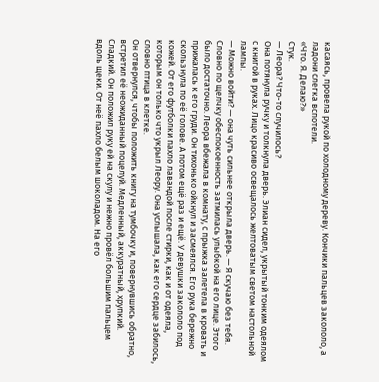касаясь, провела рукой по холодному дереву. Кончики пальцев закололо, а ладони слегка вспотели.
«Что. Я. Делаю?»
Стук.
— Леора? Что-то случилось?
Она потянула ручку и толкнула дверь. Элиан сидел, укрытый тонким одеялом с книгой в руках. Лицо красиво освещалось желтоватым светом настольной лампы.
— Можно войти? — она чуть сильнее открыла дверь. — Я скучаю без тебя.
Словно по щелчку обеспокоенность затмилась улыбкой на его лице. Этого было достаточно. Леора вбежала в комнату, с прыжка залетела в кровать и прижалась к его груди. Он тихонько ойкнул и засмеялся. Его рука бережно скользнула по её голове. А потом ещё раз и ещё. У девушки закололо под кожей. От его футболки пахло лавандой после стирки, как и от одеяла, которым он только что укрыл Леору. Она услышала, как его сердце забилось, словно птица в клетке.
Он отвернулся, чтобы положить книгу на тумбочку и, повернувшись обратно, встретил её неожиданный поцелуй. Медленный, аккуратный, хрупкий. Сладкий. Он положил руку ей на скулу и нежно провёл большим пальцем вдоль щеки. От неё пахло белым шоколадом. На его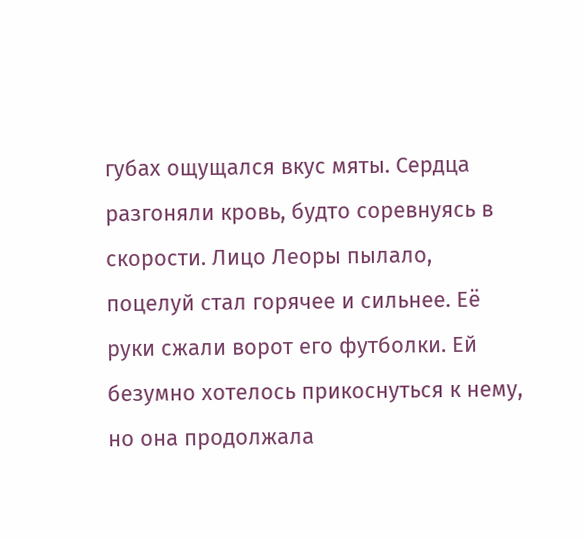губах ощущался вкус мяты. Сердца разгоняли кровь, будто соревнуясь в скорости. Лицо Леоры пылало, поцелуй стал горячее и сильнее. Её руки сжали ворот его футболки. Ей безумно хотелось прикоснуться к нему, но она продолжала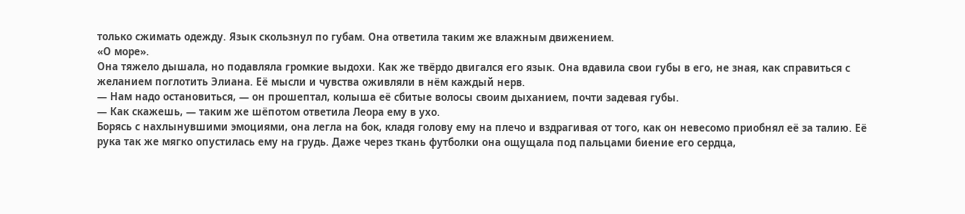только сжимать одежду. Язык скользнул по губам. Она ответила таким же влажным движением.
«О море».
Она тяжело дышала, но подавляла громкие выдохи. Как же твёрдо двигался его язык. Она вдавила свои губы в его, не зная, как справиться с желанием поглотить Элиана. Её мысли и чувства оживляли в нём каждый нерв.
— Нам надо остановиться, — он прошептал, колыша её сбитые волосы своим дыханием, почти задевая губы.
— Как скажешь, — таким же шёпотом ответила Леора ему в ухо.
Борясь с нахлынувшими эмоциями, она легла на бок, кладя голову ему на плечо и вздрагивая от того, как он невесомо приобнял её за талию. Её рука так же мягко опустилась ему на грудь. Даже через ткань футболки она ощущала под пальцами биение его сердца,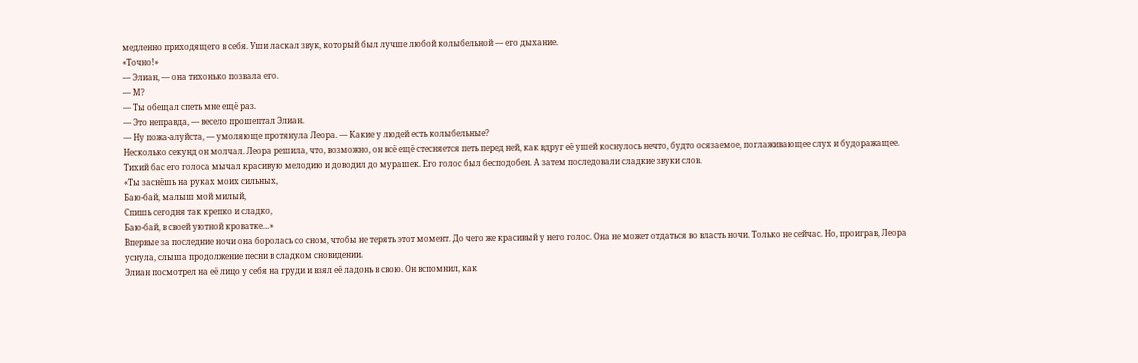медленно приходящего в себя. Уши ласкал звук, который был лучше любой колыбельной — его дыхание.
«Точно!»
— Элиан, — она тихонько позвала его.
— М?
— Ты обещал спеть мне ещё раз.
— Это неправда, — весело прошептал Элиан.
— Ну пожа-алуйста, — умоляюще протянула Леора. — Какие у людей есть колыбельные?
Несколько секунд он молчал. Леора решила, что, возможно, он всё ещё стесняется петь перед ней, как вдруг её ушей коснулось нечто, будто осязаемое, поглаживающее слух и будоражащее. Тихий бас его голоса мычал красивую мелодию и доводил до мурашек. Его голос был бесподобен. А затем последовали сладкие звуки слов.
«Ты заснёшь на руках моих сильных,
Баю-бай, малыш мой милый,
Спишь сегодня так крепко и сладко,
Баю-бай, в своей уютной кроватке…»
Впервые за последние ночи она боролась со сном, чтобы не терять этот момент. До чего же красивый у него голос. Она не может отдаться во власть ночи. Только не сейчас. Но, проиграв, Леора уснула, слыша продолжение песни в сладком сновидении.
Элиан посмотрел на её лицо у себя на груди и взял её ладонь в свою. Он вспомнил, как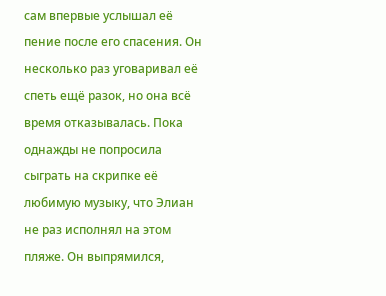сам впервые услышал её пение после его спасения. Он несколько раз уговаривал её спеть ещё разок, но она всё время отказывалась. Пока однажды не попросила сыграть на скрипке её любимую музыку, что Элиан не раз исполнял на этом пляже. Он выпрямился,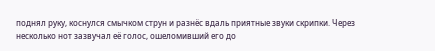поднял руку, коснулся смычком струн и разнёс вдаль приятные звуки скрипки. Через несколько нот зазвучал её голос, ошеломивший его до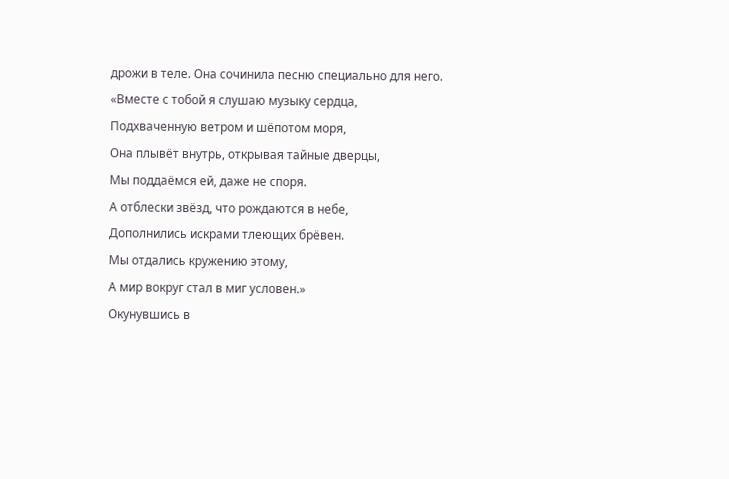дрожи в теле. Она сочинила песню специально для него.
«Вместе с тобой я слушаю музыку сердца,
Подхваченную ветром и шёпотом моря,
Она плывёт внутрь, открывая тайные дверцы,
Мы поддаёмся ей, даже не споря.
А отблески звёзд, что рождаются в небе,
Дополнились искрами тлеющих брёвен.
Мы отдались кружению этому,
А мир вокруг стал в миг условен.»
Окунувшись в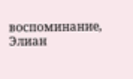воспоминание, Элиан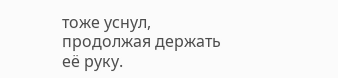тоже уснул, продолжая держать её руку.